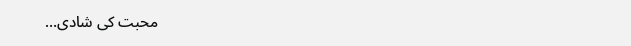محبت کی شادی…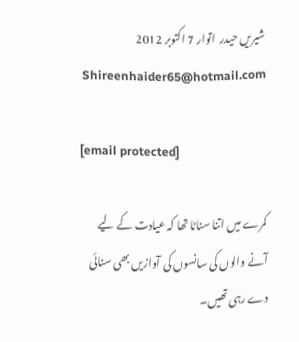شیریں حیدر  اتوار 7 اکتوبر 2012
 Shireenhaider65@hotmail.com

[email protected]

کمرے میں اتنا سناٹا تھا کہ عیادت کے لیے آنے والوں کی سانسوں کی آوازیں بھی سنائی دے رہی تھیں۔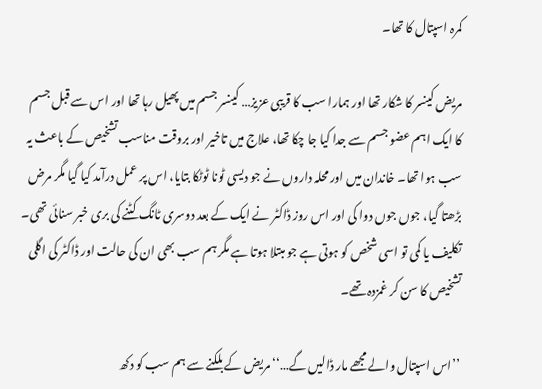کمرہ اسپتال کا تھا۔

مریض کینسر کا شکار تھا اور ہمارا سب کا قریبی عزیز… کینسر جسم میں پھیل رہا تھا اور اس سے قبل جسم کا ایک اہم عضو جسم سے جدا کیا جا چکا تھا، علاج میں تاخیر اور بروقت مناسب تشخیص کے باعث یہ سب ہوا تھا۔ خاندان میں اور محلہ داروں نے جو دیسی ٹونا ٹوٹکا بتایا، اس پر عمل درآمد کیا گیا مگر مرض بڑھتا گیا، جوں جوں دوا کی اور اس روز ڈاکٹر نے ایک کے بعد دوسری ٹانگ کٹنے کی بری خبر سنائی تھی۔ تکلیف یا کمی تو اسی شخص کو ہوتی ہے جو مبتلا ہوتا ہے مگر ہم سب بھی ان کی حالت اور ڈاکٹر کی اگلی تشخیص کا سن کر غمزدہ تھے۔

’’اس اسپتال والے مجھے مار ڈالیں گے…‘‘ مریض کے بلکنے سے ہم سب کو دکھ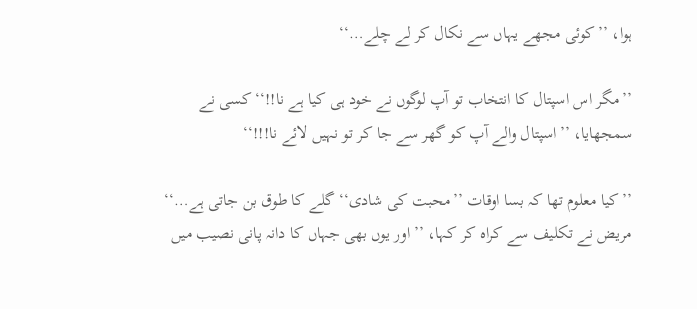ہوا، ’’کوئی مجھے یہاں سے نکال کر لے چلے…‘‘

’’مگر اس اسپتال کا انتخاب تو آپ لوگوں نے خود ہی کیا ہے نا!!‘‘ کسی نے سمجھایا، ’’اسپتال والے آپ کو گھر سے جا کر تو نہیں لائے نا!!!‘‘

’’کیا معلوم تھا کہ بسا اوقات ’’محبت کی شادی‘‘ گلے کا طوق بن جاتی ہے…‘‘ مریض نے تکلیف سے کراہ کر کہا، ’’اور یوں بھی جہاں کا دانہ پانی نصیب میں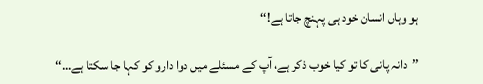ہو وہاں انسان خود ہی پہنچ جاتا ہے!‘‘

’’دانہ پانی کا تو کیا خوب ذکر ہے، آپ کے مسئلے میں دوا دارو کو کہا جا سکتا ہے…‘‘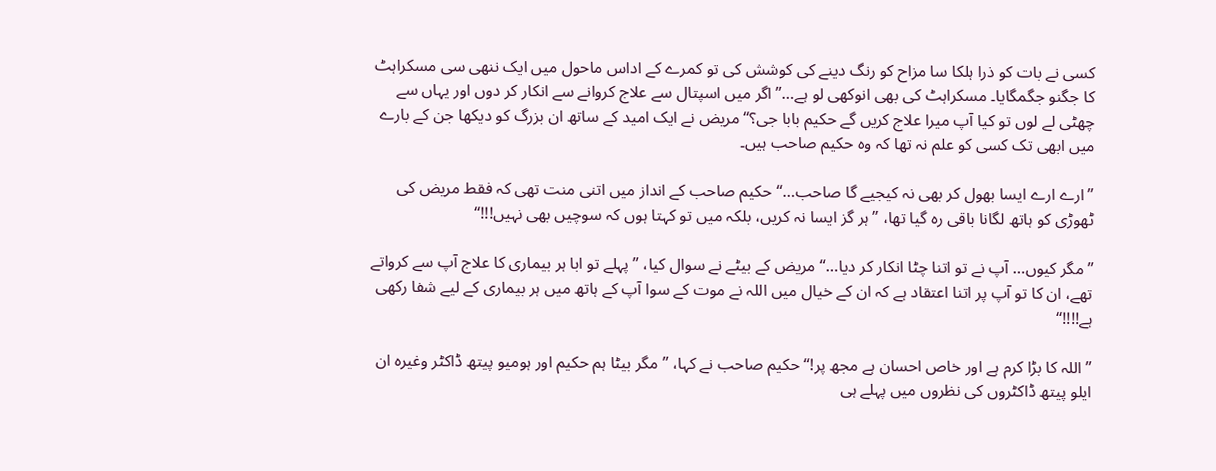کسی نے بات کو ذرا ہلکا سا مزاح کو رنگ دینے کی کوشش کی تو کمرے کے اداس ماحول میں ایک ننھی سی مسکراہٹ کا جگنو جگمگایا۔ مسکراہٹ کی بھی انوکھی لو ہے…’’اگر میں اسپتال سے علاج کروانے سے انکار کر دوں اور یہاں سے چھٹی لے لوں تو کیا آپ میرا علاج کریں گے حکیم بابا جی؟‘‘ مریض نے ایک امید کے ساتھ ان بزرگ کو دیکھا جن کے بارے میں ابھی تک کسی کو علم نہ تھا کہ وہ حکیم صاحب ہیں۔

’’ارے ارے ایسا بھول کر بھی نہ کیجیے گا صاحب…‘‘ حکیم صاحب کے انداز میں اتنی منت تھی کہ فقط مریض کی ٹھوڑی کو ہاتھ لگانا باقی رہ گیا تھا، ’’ہر گز ایسا نہ کریں، بلکہ میں تو کہتا ہوں کہ سوچیں بھی نہیں!!!‘‘

’’مگر کیوں… آپ نے تو اتنا چٹا انکار کر دیا…‘‘ مریض کے بیٹے نے سوال کیا، ’’پہلے تو ابا ہر بیماری کا علاج آپ سے کرواتے تھے، ان کا تو آپ پر اتنا اعتقاد ہے کہ ان کے خیال میں اللہ نے موت کے سوا آپ کے ہاتھ میں ہر بیماری کے لیے شفا رکھی ہے!!!!‘‘

’’اللہ کا بڑا کرم ہے اور خاص احسان ہے مجھ پر!‘‘ حکیم صاحب نے کہا، ’’مگر بیٹا ہم حکیم اور ہومیو پیتھ ڈاکٹر وغیرہ ان ایلو پیتھ ڈاکٹروں کی نظروں میں پہلے ہی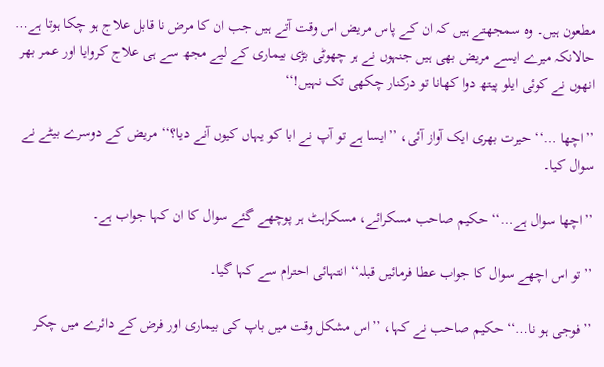مطعون ہیں۔ وہ سمجھتے ہیں کہ ان کے پاس مریض اس وقت آتے ہیں جب ان کا مرض نا قابل علاج ہو چکا ہوتا ہے… حالانکہ میرے ایسے مریض بھی ہیں جنہوں نے ہر چھوٹی بڑی بیماری کے لیے مجھ سے ہی علاج کروایا اور عمر بھر انھوں نے کوئی ایلو پیتھ دوا کھانا تو درکنار چکھی تک نہیں!‘‘

’’اچھا …‘‘ حیرت بھری ایک آواز آئی، ’’ایسا ہے تو آپ نے ابا کو یہاں کیوں آنے دیا؟‘‘ مریض کے دوسرے بیٹے نے سوال کیا۔

’’اچھا سوال ہے…‘‘ حکیم صاحب مسکرائے، مسکراہٹ ہر پوچھے گئے سوال کا ان کہا جواب ہے۔

’’تو اس اچھے سوال کا جواب عطا فرمائیں قبلہ‘‘ انتہائی احترام سے کہا گیا۔

’’فوجی ہو نا…‘‘ حکیم صاحب نے کہا، ’’اس مشکل وقت میں باپ کی بیماری اور فرض کے دائرے میں چکر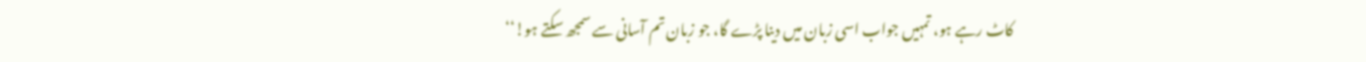کاٹ رہے ہو، تمہیں جواب اسی زبان میں دینا پڑے گا، جو زبان تم آسانی سے سمجھ سکتے ہو!‘‘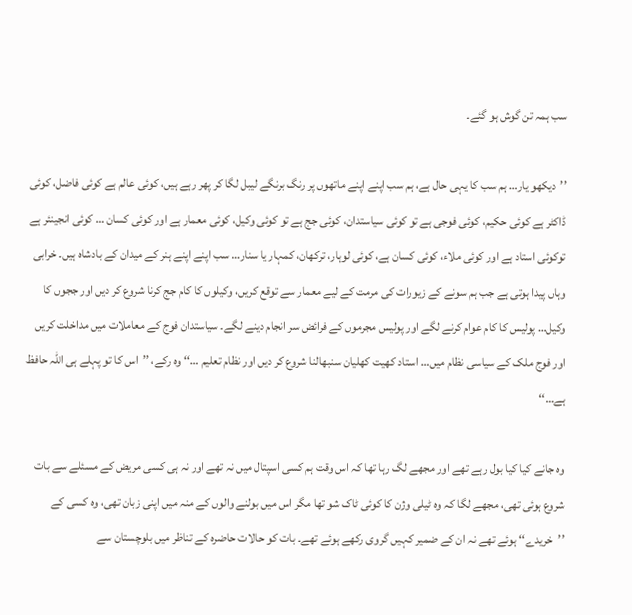سب ہمہ تن گوش ہو گئے۔

’’دیکھو یار… ہم سب کا یہی حال ہے، ہم سب اپنے اپنے ماتھوں پر رنگ برنگے لیبل لگا کر پھر رہے ہیں، کوئی عالم ہے کوئی فاضل، کوئی ڈاکٹر ہے کوئی حکیم، کوئی فوجی ہے تو کوئی سیاستدان، کوئی جج ہے تو کوئی وکیل، کوئی معمار ہے اور کوئی کسان … کوئی انجینئر ہے توکوئی استاد ہے اور کوئی ملاء، کوئی کسان ہے، کوئی لوہار، ترکھان، کمہار یا سنار… سب اپنے اپنے ہنر کے میدان کے بادشاہ ہیں۔ خرابی وہاں پیدا ہوتی ہے جب ہم سونے کے زیورات کی مرمت کے لیے معمار سے توقع کریں، وکیلوں کا کام جج کرنا شروع کر دیں اور ججوں کا وکیل… پولیس کا کام عوام کرنے لگے اور پولیس مجرموں کے فرائض سر انجام دینے لگے۔ سیاستدان فوج کے معاملات میں مداخلت کریں اور فوج ملک کے سیاسی نظام میں… استاد کھیت کھلیان سنبھالنا شروع کر دیں اور نظام تعلیم …‘‘ وہ رکے، ’’اس کا تو پہلے ہی اللہ حافظ ہے…‘‘

وہ جانے کیا کیا بول رہے تھے اور مجھے لگ رہا تھا کہ اس وقت ہم کسی اسپتال میں نہ تھے اور نہ ہی کسی مریض کے مسئلے سے بات شروع ہوئی تھی، مجھے لگا کہ وہ ٹیلی وژن کا کوئی ٹاک شو تھا مگر اس میں بولنے والوں کے منہ میں اپنی زبان تھی، وہ کسی کے ’’خریدے‘‘ ہوئے تھے نہ ان کے ضمیر کہیں گروی رکھے ہوئے تھے۔ بات کو حالات حاضرہ کے تناظر میں بلوچستان سے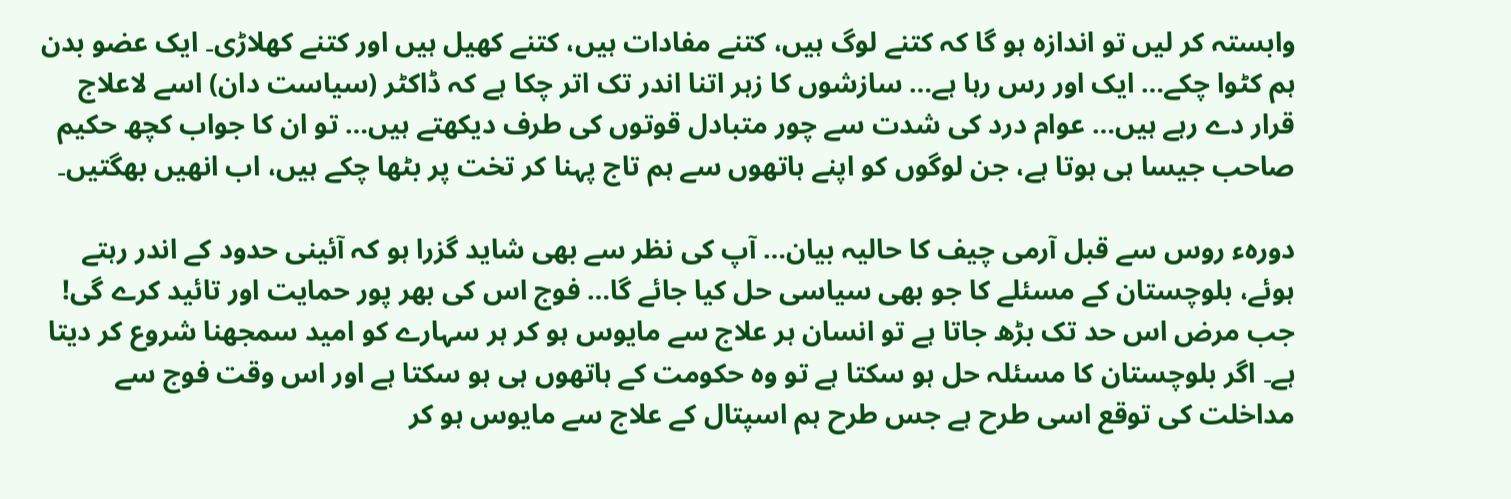وابستہ کر لیں تو اندازہ ہو گا کہ کتنے لوگ ہیں، کتنے مفادات ہیں، کتنے کھیل ہیں اور کتنے کھلاڑی۔ ایک عضو بدن ہم کٹوا چکے… ایک اور رس رہا ہے… سازشوں کا زہر اتنا اندر تک اتر چکا ہے کہ ڈاکٹر (سیاست دان) اسے لاعلاج قرار دے رہے ہیں… عوام درد کی شدت سے چور متبادل قوتوں کی طرف دیکھتے ہیں… تو ان کا جواب کچھ حکیم صاحب جیسا ہی ہوتا ہے، جن لوگوں کو اپنے ہاتھوں سے ہم تاج پہنا کر تخت پر بٹھا چکے ہیں، اب انھیں بھگتیں۔

دورہء روس سے قبل آرمی چیف کا حالیہ بیان… آپ کی نظر سے بھی شاید گزرا ہو کہ آئینی حدود کے اندر رہتے ہوئے، بلوچستان کے مسئلے کا جو بھی سیاسی حل کیا جائے گا… فوج اس کی بھر پور حمایت اور تائید کرے گی! جب مرض اس حد تک بڑھ جاتا ہے تو انسان ہر علاج سے مایوس ہو کر ہر سہارے کو امید سمجھنا شروع کر دیتا ہے۔ اگر بلوچستان کا مسئلہ حل ہو سکتا ہے تو وہ حکومت کے ہاتھوں ہی ہو سکتا ہے اور اس وقت فوج سے مداخلت کی توقع اسی طرح ہے جس طرح ہم اسپتال کے علاج سے مایوس ہو کر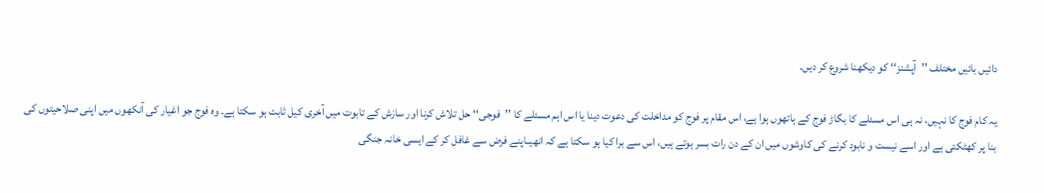دائیں بائیں مختلف ’’آپشنز‘‘ کو دیکھنا شروع کر دیں۔

یہ کام فوج کا نہیں، نہ ہی اس مسئلے کا بگاڑ فوج کے ہاتھوں ہوا ہے، اس مقام پر فوج کو مداخلت کی دعوت دینا یا اس اہم مسئلے کا ’’فوجی‘‘ حل تلاش کرنا اور سازش کے تابوت میں آخری کیل ثابت ہو سکتا ہے۔ وہ فوج جو اغیار کی آنکھوں میں اپنی صلاحیتوں کی بنا پر کھٹکتی ہے اور اسے نیست و نابود کرنے کی کاوشوں میں ان کے دن رات بسر ہوتے ہیں، اس سے برا کیا ہو سکتا ہے کہ انھیںاپنے فرض سے غافل کر کے ایسی خانہ جنگی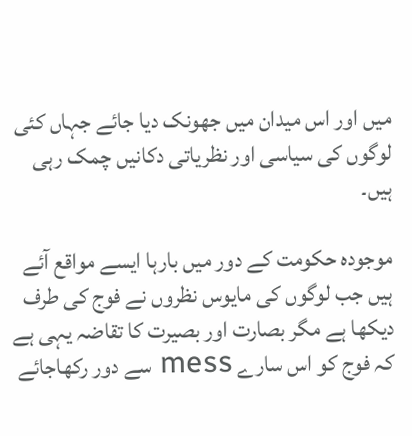میں اور اس میدان میں جھونک دیا جائے جہاں کئی لوگوں کی سیاسی اور نظریاتی دکانیں چمک رہی ہیں۔

موجودہ حکومت کے دور میں بارہا ایسے مواقع آئے ہیں جب لوگوں کی مایوس نظروں نے فوج کی طرف دیکھا ہے مگر بصارت اور بصیرت کا تقاضہ یہی ہے کہ فوج کو اس سارے mess سے دور رکھاجائے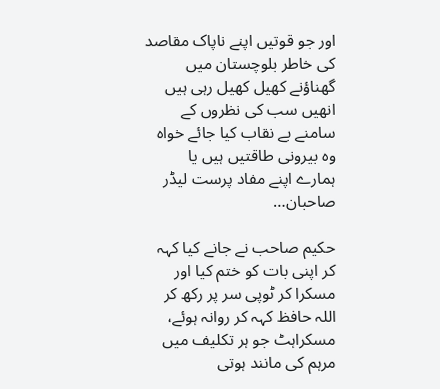اور جو قوتیں اپنے ناپاک مقاصد کی خاطر بلوچستان میں گھناؤنے کھیل کھیل رہی ہیں انھیں سب کی نظروں کے سامنے بے نقاب کیا جائے خواہ وہ بیرونی طاقتیں ہیں یا ہمارے اپنے مفاد پرست لیڈر صاحبان…

حکیم صاحب نے جانے کیا کہہ کر اپنی بات کو ختم کیا اور مسکرا کر ٹوپی سر پر رکھ کر اللہ حافظ کہہ کر روانہ ہوئے، مسکراہٹ جو ہر تکلیف میں مرہم کی مانند ہوتی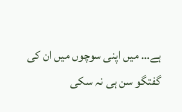ہے… میں اپنی سوچوں میں ان کی گفتگو سن ہی نہ سکی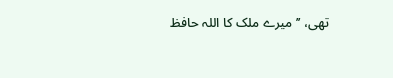تھی، ’’میرے ملک کا اللہ حافظ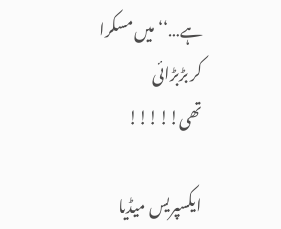ہے…‘‘ میں مسکرا کر بڑبڑائی تھی!!!!!

ایکسپریس میڈیا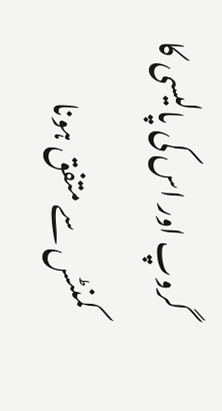گروپ اور اس کی پالیسی کا کمنٹس سے متفق ہونا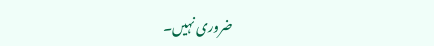ضروری نہیں۔